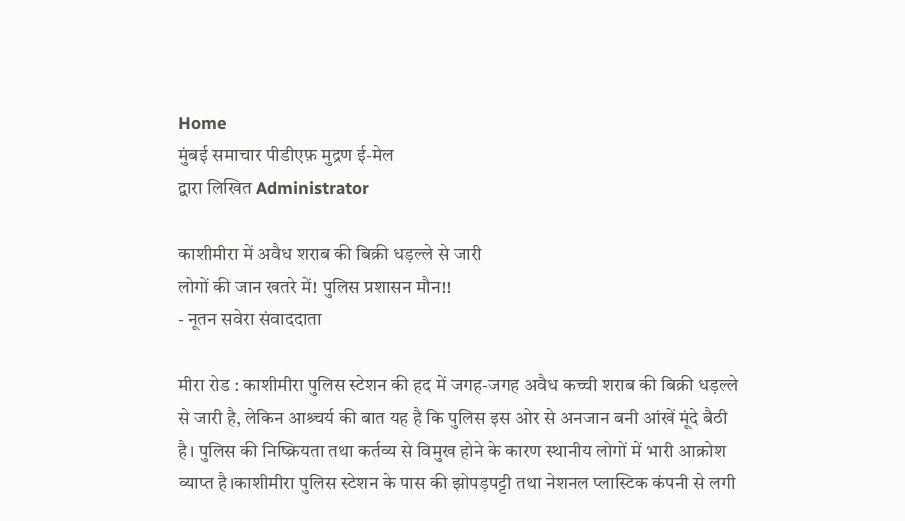Home
मुंबई समाचार पीडीएफ़ मुद्रण ई-मेल
द्वारा लिखित Administrator

काशीमीरा में अवैध शराब की बिक्री धड़ल्ले से जारी
लोगों की जान खतरे में! पुलिस प्रशासन मौन!!
- नूतन सवेरा संवाददाता

मीरा रोड : काशीमीरा पुलिस स्टेशन की हद में जगह-जगह अवैध कच्ची शराब की बिक्री धड़ल्ले से जारी है, लेकिन आश्र्चर्य की बात यह है कि पुलिस इस ओर से अनजान बनी आंखें मूंदे बैठी है। पुलिस की निष्क्रियता तथा कर्तव्य से विमुख होने के कारण स्थानीय लोगों में भारी आक्रोश व्याप्त है।काशीमीरा पुलिस स्टेशन के पास की झोपड़पट्टी तथा नेशनल प्लास्टिक कंपनी से लगी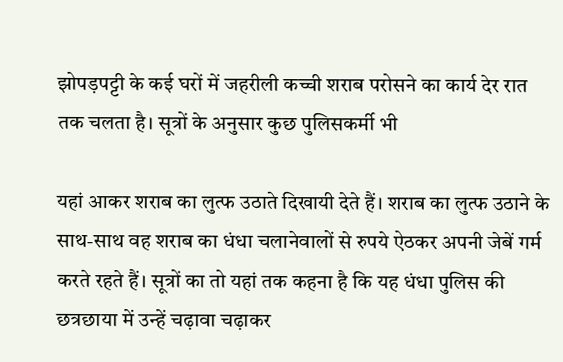झोपड़पट्टी के कई घरों में जहरीली कच्ची शराब परोसने का कार्य देर रात तक चलता है। सूत्रों के अनुसार कुछ पुलिसकर्मी भी

यहां आकर शराब का लुत्फ उठाते दिखायी देते हैं। शराब का लुत्फ उठाने के साथ-साथ वह शराब का धंधा चलानेवालों से रुपये ऐठकर अपनी जेबें गर्म करते रहते हैं। सूत्रों का तो यहां तक कहना है कि यह धंधा पुलिस की छत्रछाया में उन्हें चढ़ावा चढ़ाकर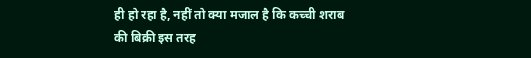ही हो रहा है, नहीं तो क्या मजाल है कि कच्ची शराब की बिक्री इस तरह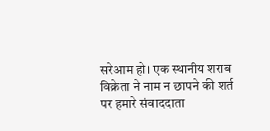सरेआम हो। एक स्थानीय शराब विक्रेता ने नाम न छापने की शर्त पर हमारे संवाददाता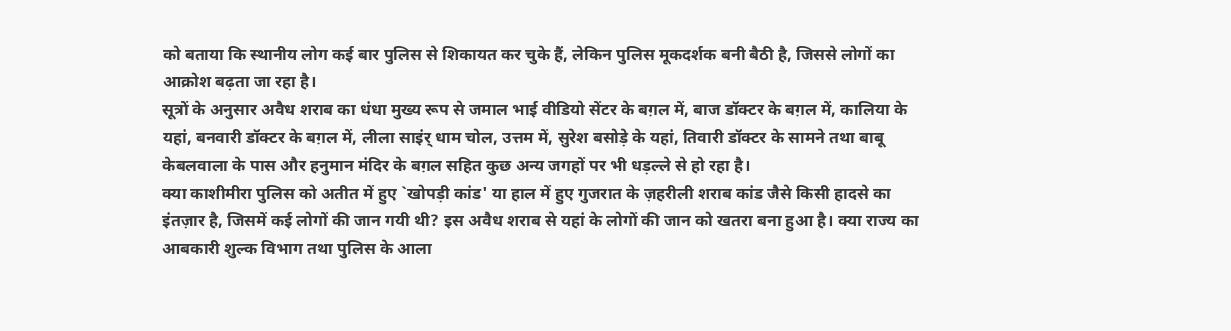को बताया कि स्थानीय लोग कई बार पुलिस से शिकायत कर चुके हैं, लेकिन पुलिस मूकदर्शक बनी बैठी है, जिससे लोगों का आक्रोश बढ़ता जा रहा है।
सूत्रों के अनुसार अवैध शराब का धंधा मुख्य रूप से जमाल भाई वीडियो सेंटर के बग़ल में, बाज डॉक्टर के बग़ल में, कालिया के यहां, बनवारी डॉक्टर के बग़ल में, लीला साइंर् धाम चोल, उत्तम में, सुरेश बसोड़े के यहां, तिवारी डॉक्टर के सामने तथा बाबू केबलवाला के पास और हनुमान मंदिर के बग़ल सहित कुछ अन्य जगहों पर भी धड़ल्ले से हो रहा है।
क्या काशीमीरा पुलिस को अतीत में हुए `खोपड़ी कांड' या हाल में हुए गुजरात के ज़हरीली शराब कांड जैसे किसी हादसे का इंतज़ार है, जिसमें कई लोगों की जान गयी थी? इस अवैध शराब से यहां के लोगों की जान को खतरा बना हुआ है। क्या राज्य का आबकारी शुल्क विभाग तथा पुलिस के आला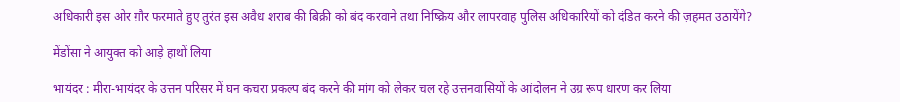अधिकारी इस ओर ग़ौर फरमाते हुए तुरंत इस अवैध शराब की बिक्री को बंद करवाने तथा निष्क्रिय और लापरवाह पुलिस अधिकारियों को दंडित करने की ज़हमत उठायेंगे?

मेंडोंसा ने आयुक्त को आड़े हाथों लिया

भायंदर : मीरा-भायंदर के उत्तन परिसर में घन कचरा प्रकल्प बंद करने की मांग को लेकर चल रहे उत्तनवासियों के आंदोलन ने उग्र रूप धारण कर लिया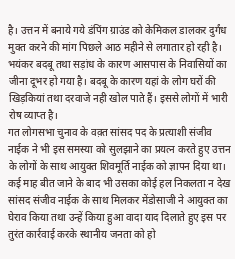है। उत्तन में बनाये गये डंपिंग ग्राउंड को केमिकल डालकर दुर्गंध मुक्त करने की मांग पिछले आठ महीने से लगातार हो रही है। भयंकर बदबू तथा सड़ांध के कारण आसपास के निवासियों का जीना दूभर हो गया है। बदबू के कारण यहां के लोग घरों की खिड़कियां तथा दरवाजे नही खोल पाते हैं। इससे लोगों में भारी रोष व्याप्त है।
गत लोगसभा चुनाव के वक़्त सांसद पद के प्रत्याशी संजीव नाईक ने भी इस समस्या को सुलझाने का प्रयत्न करते हुए उत्तन के लोगों के साथ आयुक्त शिवमूर्ति नाईक को ज्ञापन दिया था। कई माह बीत जाने के बाद भी उसका कोई हल निकलता न देख सांसद संजीव नाईक के साथ मिलकर मेंडोसाजी ने आयुक्त का घेराव किया तथा उन्हें किया हुआ वादा याद दिलाते हुए इस पर तुरंत कार्रवाई करके स्थानीय जनता को हो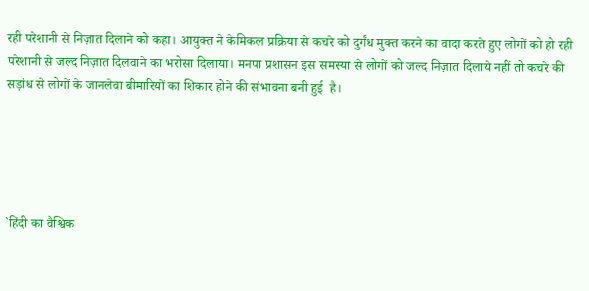रही परेशानी से निज़ात दिलाने को कहा। आयुक्त ने केमिकल प्रक्रिया से कचरे को दुर्गंध मुक्त करने का वादा करते हुए लोगों को हो रही परेशानी से जल्द निज़ात दिलवाने का भरोसा दिलाया। मनपा प्रशासन इस समस्या से लोगों को जल्द निज़ात दिलाये नहीं तो कचरे की सड़ांध से लोगों के जानलेवा बीमारियों का शिकार होने की संभावना बनी हुई  है।





`हिंदी का वैश्विक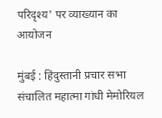परिदृश्य' पर व्याख्यान का आयोजन

मुंबई : हिंदुस्तानी प्रचार सभा संचालित महात्मा गांधी मेमोरियल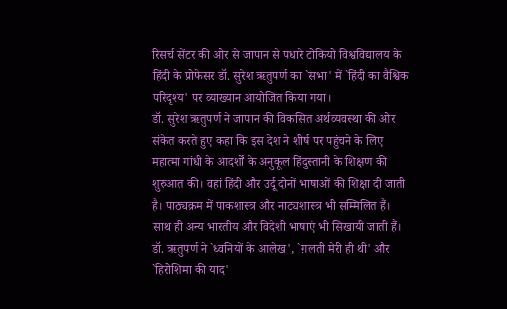रिसर्च सेंटर की ओर से जापान से पधारे टोकियो विश्वविद्यालय के हिंदी के प्रोफेसर डॉ. सुरेश ऋतुपर्ण का `सभा' में `हिंदी का वैश्विक परिदृश्य' पर व्याख्यान आयोजित किया गया।
डॉ. सुरेश ऋतुपर्ण ने जापान की विकसित अर्थव्यवस्था की ओर संकेत करते हुए कहा कि इस देश ने शीर्ष पर पहुंचने के लिए महात्मा गांधी के आदर्शों के अनुकूल हिंदुस्तानी के शिक्षण की शुरुआत की। वहां हिंदी और उर्दू दोनों भाषाओं की शिक्षा दी जाती है। पाठ्यक्रम में पाकशास्त्र और नाट्यशास्त्र भी सम्मिलित हैं। साथ ही अन्य भारतीय और विदेशी भाषाएं भी सिखायी जाती हैं।
डॉ. ऋतुपर्ण ने `ध्वनियों के आलेख', `ग़लती मेरी ही थी' और `हिरोशिमा की याद'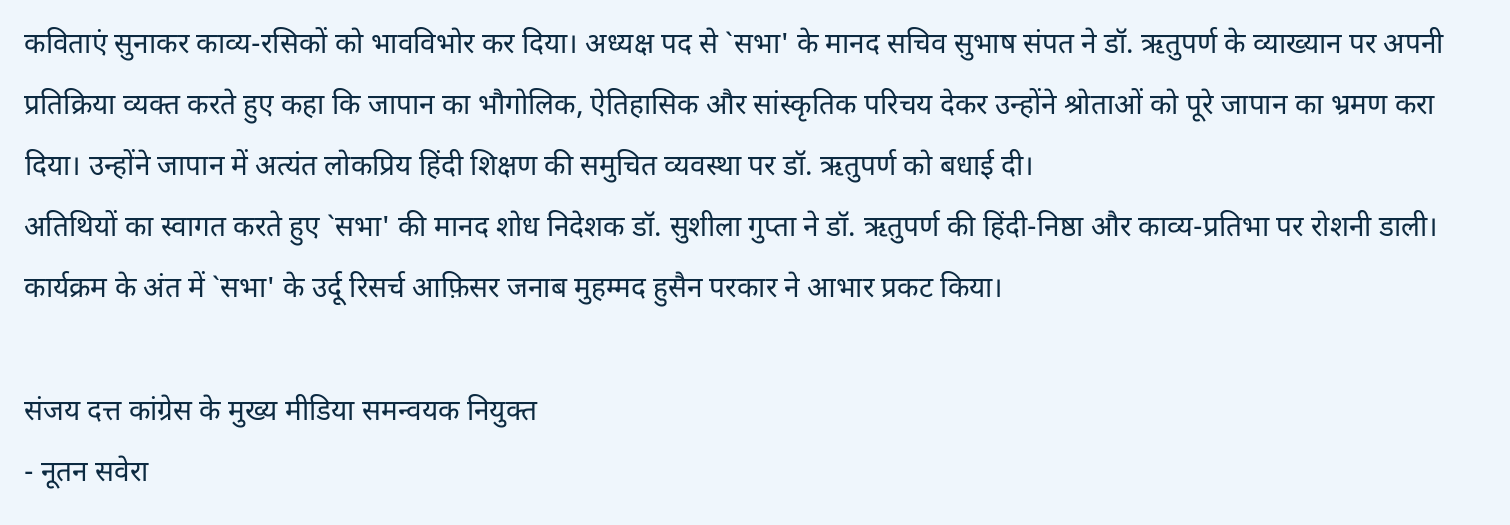कविताएं सुनाकर काव्य-रसिकों को भावविभोर कर दिया। अध्यक्ष पद से `सभा' के मानद सचिव सुभाष संपत ने डॉ. ऋतुपर्ण के व्याख्यान पर अपनी प्रतिक्रिया व्यक्त करते हुए कहा कि जापान का भौगोलिक, ऐतिहासिक और सांस्कृतिक परिचय देकर उन्होंने श्रोताओं को पूरे जापान का भ्रमण करा दिया। उन्होंने जापान में अत्यंत लोकप्रिय हिंदी शिक्षण की समुचित व्यवस्था पर डॉ. ऋतुपर्ण को बधाई दी।
अतिथियों का स्वागत करते हुए `सभा' की मानद शोध निदेशक डॉ. सुशीला गुप्ता ने डॉ. ऋतुपर्ण की हिंदी-निष्ठा और काव्य-प्रतिभा पर रोशनी डाली।
कार्यक्रम के अंत में `सभा' के उर्दू रिसर्च आफ़िसर जनाब मुहम्मद हुसैन परकार ने आभार प्रकट किया।

संजय दत्त कांग्रेस के मुख्य मीडिया समन्वयक नियुक्त
- नूतन सवेरा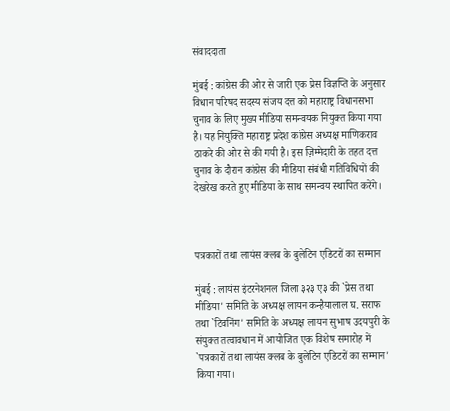संवाददाता

मुंबई : कांग्रेस की ओर से जारी एक प्रेस विज्ञप्ति के अनुसार विधान परिषद सदस्य संजय दत्त को महाराष्ट्र विधानसभा चुनाव के लिए मुख्य मीडिया समन्वयक नियुक्त किया गया है। यह नियुक्ति महाराष्ट्र प्रदेश कांग्रेस अध्यक्ष माणिकराव ठाकरे की ओर से की गयी है। इस ज़िम्मेदारी के तहत दत्त चुनाव के दौरान कांग्रेस की मीडिया संबंधी गतिविधियों की देखरेख करते हुए मीडिया के साथ समन्वय स्थापित करेंगे।



पत्रकारों तथा लायंस क्लब के बुलेटिन एडिटरों का सम्मान

मुंबई : लायंस इंटरनेशनल जिला ३२३ ए३ की `प्रेस तथा मीडिया' समिति के अध्यक्ष लायन कन्हैयालाल घ. सराफ तथा `टिवनिंग' समिति के अध्यक्ष लायन सुभाष उदयपुरी के संयुक्त तत्वावधान में आयोजित एक विशेष समारोह में `पत्रकारों तथा लायंस क्लब के बुलेटिन एडिटरों का सम्मान' किया गया।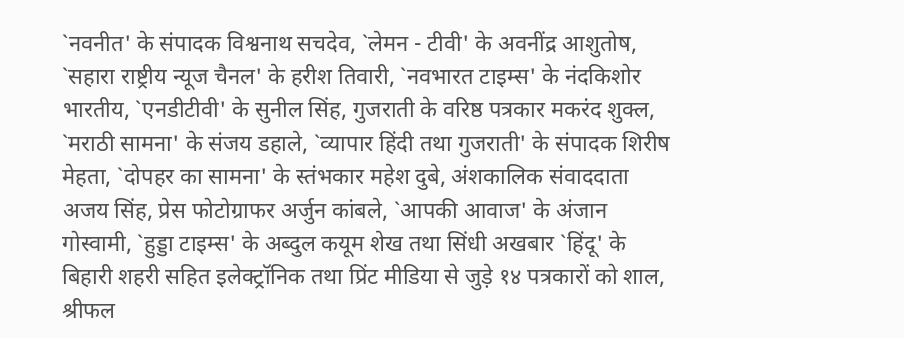`नवनीत' के संपादक विश्वनाथ सचदेव, `लेमन - टीवी' के अवनींद्र आशुतोष, `सहारा राष्ट्रीय न्यूज चैनल' के हरीश तिवारी, `नवभारत टाइम्स' के नंदकिशोर भारतीय, `एनडीटीवी' के सुनील सिंह, गुजराती के वरिष्ठ पत्रकार मकरंद शुक्ल, `मराठी सामना' के संजय डहाले, `व्यापार हिंदी तथा गुजराती' के संपादक शिरीष मेहता, `दोपहर का सामना' के स्तंभकार महेश दुबे, अंशकालिक संवाददाता अजय सिंह, प्रेस फोटोग्राफर अर्जुन कांबले, `आपकी आवाज' के अंजान गोस्वामी, `हुड्डा टाइम्स' के अब्दुल कयूम शेख तथा सिंधी अखबार `हिंदू' के बिहारी शहरी सहित इलेक्ट्रॉनिक तथा प्रिंट मीडिया से जुड़े १४ पत्रकारों को शाल, श्रीफल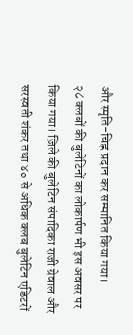और स्मृति-चिह्न प्रदान कर सम्मानित किया गया।
२८ क्लबों की बुलेटिनों का लोकार्पण भी इस अवसर पर किया गया। ज़िले की बुलेटिन संपादिका राजी ग्रेवाल और सरस्वती शंकर तथा ४० से अधिक क्लब बुलेटिन एडिटरों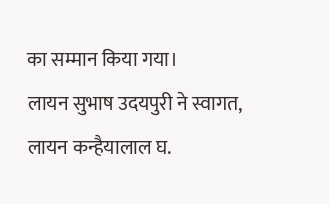का सम्मान किया गया।
लायन सुभाष उदयपुरी ने स्वागत, लायन कन्हैयालाल घ.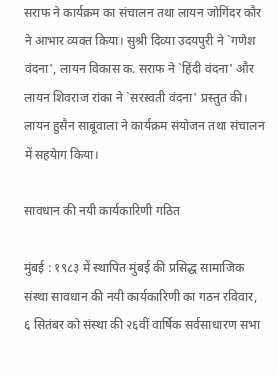सराफ ने कार्यक्रम का संचालन तथा लायन जोगिंदर कौर ने आभार व्यक्त किया। सुश्री दिव्या उदयपुरी ने `गणेश वंदना', लायन विकास क. सराफ ने `हिंदी वंदना' और लायन शिवराज रांका ने `सरस्वती वंदना' प्रस्तुत की। लायन हुसैन साबूवाला ने कार्यक्रम संयोजन तथा संचालन में सहयेाग किया।

सावधान की नयी कार्यकारिणी गठित

मुंबई : १९८३ में स्थापित मुंबई की प्रसिद्ध सामाजिक संस्था सावधान की नयी कार्यकारिणी का गठन रविवार, ६ सितंबर को संस्था की २६वीं वार्षिक सर्वसाधारण सभा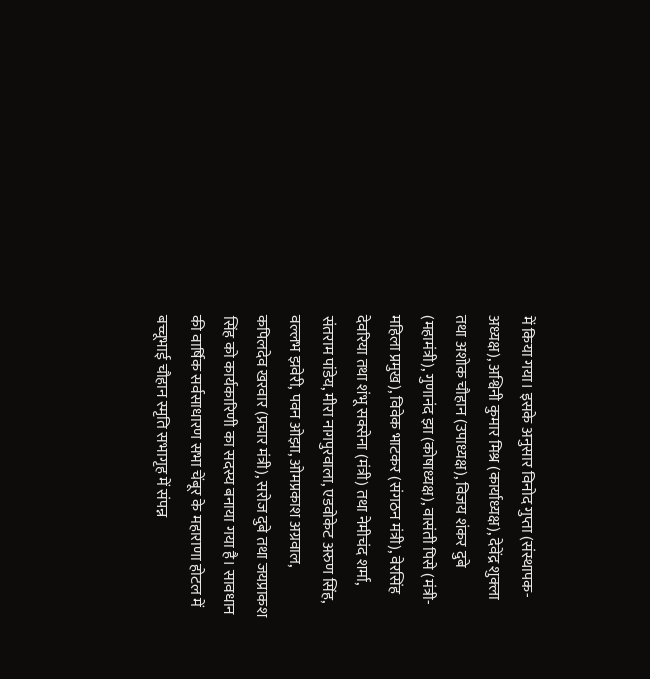में किया गया। इसके अनुसार विनोद गुप्ता (संस्थापक-अध्यक्ष), अश्विनी कुमार मिश्र (कार्याध्यक्ष), देवेंद्र शुक्ला तथा अशोक चौहान (उपाध्यक्ष), विजय शंकर दुबे (महामंत्री), गुणानंद झा (कोषाध्यक्ष), वासंती पिसे (मंत्री-महिला प्रमुख), विवेक भाटकर (संगठन मंत्री), वेरसिंह देवरिया तथा शंभू सक्सेना (मंत्री) तथा नेमीचंद शर्मा, संतराम पांडेय, मीरा नागपुरवाला, एडवोकेट अरुण सिंह, वल्लभ झवेरी, पवन ओझा, ओमप्रकाश अग्रवाल, कपिलदेव खरवार (प्रचार मंत्री), सरोज दुबे तथा जयप्राकश सिंह को कार्यकारिणी का सदस्य बनाया गया है। सावधान की वार्षिक सर्वसाधारण सभा चेंबूर के महाराणा होटल में बच्चूभाई चौहान स्मृति सभागृह में संपन्न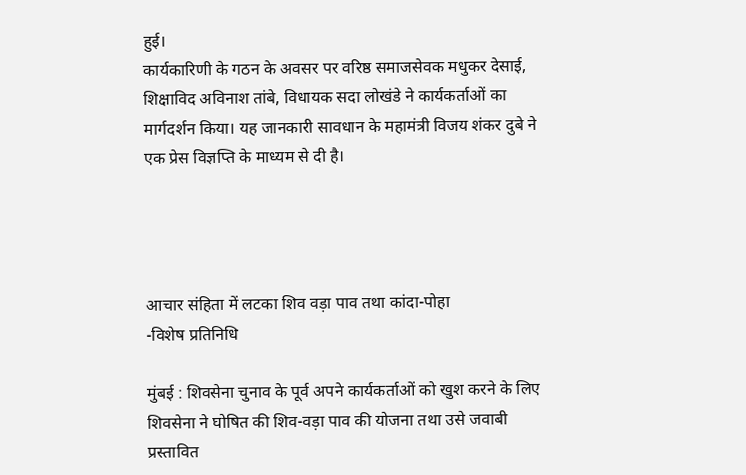हुई।
कार्यकारिणी के गठन के अवसर पर वरिष्ठ समाजसेवक मधुकर देसाई, शिक्षाविद अविनाश तांबे, विधायक सदा लोखंडे ने कार्यकर्ताओं का मार्गदर्शन किया। यह जानकारी सावधान के महामंत्री विजय शंकर दुबे ने एक प्रेस विज्ञप्ति के माध्यम से दी है।




आचार संहिता में लटका शिव वड़ा पाव तथा कांदा-पोहा
-विशेष प्रतिनिधि

मुंबई : शिवसेना चुनाव के पूर्व अपने कार्यकर्ताओं को खुश करने के लिए शिवसेना ने घोषित की शिव-वड़ा पाव की योजना तथा उसे जवाबी प्रस्तावित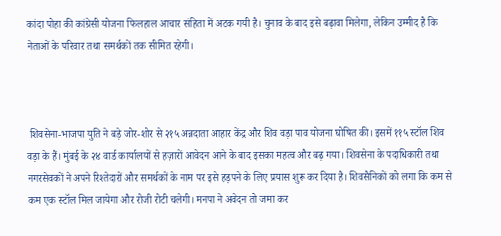कांदा पोहा की कांग्रेसी योजना फिलहाल आचार संहिता में अटक गयी है। चुनाव के बाद इसे बढ़ावा मिलेगा, लेकिन उम्मीद है कि नेताओं के परिवार तथा समर्थकों तक सीमित रहेगी।



 शिवसेना-भाजपा युति ने बड़े जोर-शोर से २१५ अन्नदाता आहार केंद्र और शिव वड़ा पाव योजना घोषित की। इसमें ११५ स्टॉल शिव वड़ा के हैं। मुंबई के २४ वार्ड कार्यालयों से हज़ारों आवेदन आने के बाद इसका महत्व और बढ़ गया। शिवसेना के पदाधिकारी तथा नगरसेवकों ने अपने रिश्तेदारों और समर्थकों के नाम पर इसे हड़पने के लिए प्रयास शुरू कर दिया है। शिवसैनिकों को लगा कि कम से कम एक स्टॉल मिल जायेगा और रोजी रोटी चलेगी। मनपा ने अवेदन तो जमा कर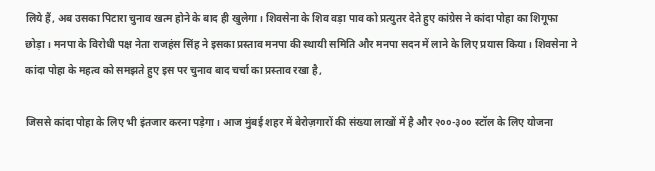लिये हैं, अब उसका पिटारा चुनाव खत्म होने के बाद ही खुलेगा। शिवसेना के शिव वड़ा पाव को प्रत्युतर देते हुए कांग्रेस ने कांदा पोहा का शिगूफा छोड़ा। मनपा के विरोधी पक्ष नेता राजहंस सिंह ने इसका प्रस्ताव मनपा की स्थायी समिति और मनपा सदन में लाने के लिए प्रयास किया। शिवसेना ने कांदा पोहा के महत्व को समझते हुए इस पर चुनाव बाद चर्चा का प्रस्ताव रखा है,

जिससे कांदा पोहा के लिए भी इंतजार करना पड़ेगा। आज मुंबई शहर में बेरोज़गारों की संख्या लाखों में है और २००-३०० स्टॉल के लिए योजना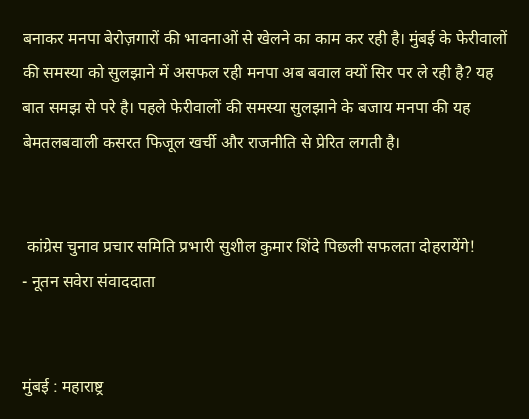बनाकर मनपा बेरोज़गारों की भावनाओं से खेलने का काम कर रही है। मुंबई के फेरीवालों की समस्या को सुलझाने में असफल रही मनपा अब बवाल क्यों सिर पर ले रही है? यह बात समझ से परे है। पहले फेरीवालों की समस्या सुलझाने के बजाय मनपा की यह बेमतलबवाली कसरत फिजूल खर्ची और राजनीति से प्रेरित लगती है।


 कांग्रेस चुनाव प्रचार समिति प्रभारी सुशील कुमार शिंदे पिछली सफलता दोहरायेंगे!
- नूतन सवेरा संवाददाता


मुंबई : महाराष्ट्र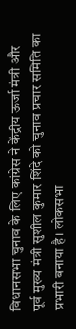विधानसभा चुनाव के लिए कांग्रेस ने केंद्रीय ऊर्जा मंत्री और पूर्व मुख्य मंत्री सुशील कुमार शिंदे को चुनाव प्रचार समिति का प्रभारी बनाया है। लोकसभा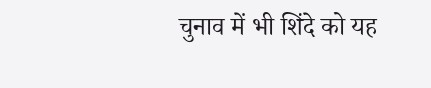चुनाव में भी शिंदे को यह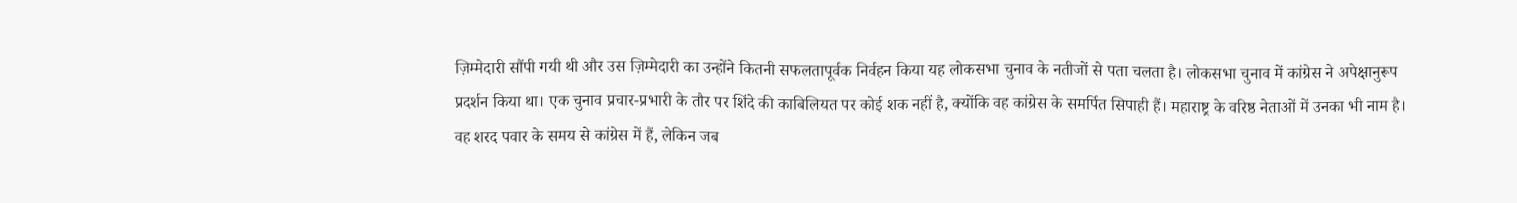ज़िम्मेदारी सौंपी गयी थी और उस ज़िम्मेदारी का उन्होंने कितनी सफलतापूर्वक निर्वहन किया यह लोकसभा चुनाव के नतीजों से पता चलता है। लोकसभा चुनाव में कांग्रेस ने अपेक्षानुरूप प्रदर्शन किया था। एक चुनाव प्रचार-प्रभारी के तौर पर शिंदे की काबिलियत पर कोई शक नहीं है, क्योंकि वह कांग्रेस के समर्पित सिपाही हैं। महाराष्ट्र के वरिष्ठ नेताओं में उनका भी नाम है। वह शरद पवार के समय से कांग्रेस में हैं, लेकिन जब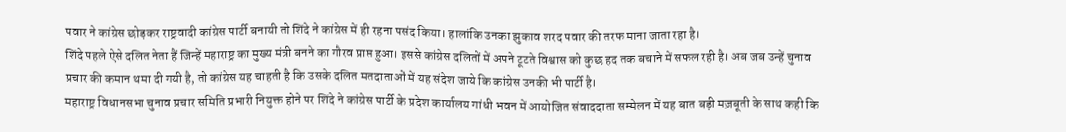पवार ने कांग्रेस छोड़कर राष्ट्रवादी कांग्रेस पार्टी बनायी तो शिंदे ने कांग्रेस में ही रहना पसंद किया। हालांकि उनका झुकाव शरद पवार की तरफ माना जाता रहा है।
शिंदे पहले ऐसे दलित नेता हैं जिन्हें महाराष्ट्र का मुख्य मंत्री बनने का गौरव प्राप्त हुआ। इससे कांग्रेस दलितों में अपने टूटते विश्वास को कुछ हद तक बचाने में सफल रही है। अब जब उन्हें चुनाव प्रचार की कमान थमा दी गयी है, तो कांग्रेस यह चाहती है कि उसके दलित मतदाताओं में यह संदेश जाये कि कांग्रेस उनकी भी पार्टी है।
महाराष्ट्र विधानसभा चुनाव प्रचार समिति प्रभारी नियुक्त होने पर शिंदे ने कांग्रेस पार्टी के प्रदेश कार्यालय गांधी भवन में आयोजित संवाददाता सम्मेलन में यह बात बड़ी मज़बूती के साथ कही कि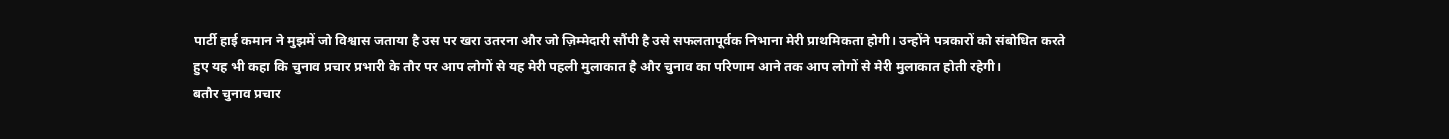पार्टी हाई कमान ने मुझमें जो विश्वास जताया है उस पर खरा उतरना और जो ज़िम्मेदारी सौंपी है उसे सफलतापूर्वक निभाना मेरी प्राथमिकता होगी। उन्होंने पत्रकारों को संबोधित करते हुए यह भी कहा कि चुनाव प्रचार प्रभारी के तौर पर आप लोगों से यह मेरी पहली मुलाकात है और चुनाव का परिणाम आने तक आप लोगों से मेरी मुलाकात होती रहेगी।
बतौर चुनाव प्रचार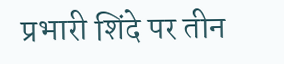प्रभारी शिंदे पर तीन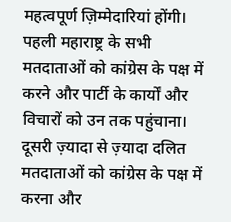महत्वपूर्ण ज़िम्मेदारियां होंगी। पहली महाराष्ट्र के सभी मतदाताओं को कांग्रेस के पक्ष में करने और पार्टी के कार्यों और विचारों को उन तक पहुंचाना। दूसरी ज़्यादा से ज़्यादा दलित मतदाताओं को कांग्रेस के पक्ष में करना और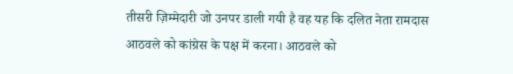तीसरी ज़िम्मेदारी जो उनपर डाली गयी है वह यह कि दलित नेता रामदास आठवले को कांग्रेस के पक्ष में करना। आठवले को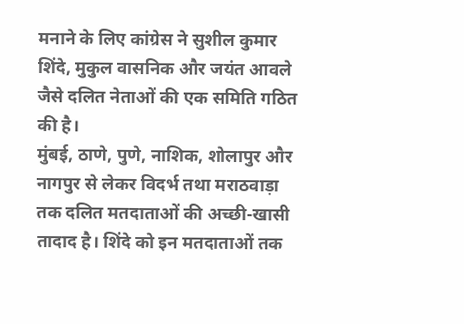मनाने के लिए कांग्रेस ने सुशील कुमार शिंदे, मुकुल वासनिक और जयंत आवले जैसे दलित नेताओं की एक समिति गठित की है।
मुंबई, ठाणे, पुणे, नाशिक, शोलापुर और नागपुर से लेकर विदर्भ तथा मराठवाड़ा तक दलित मतदाताओं की अच्छी-खासी तादाद है। शिंदे को इन मतदाताओं तक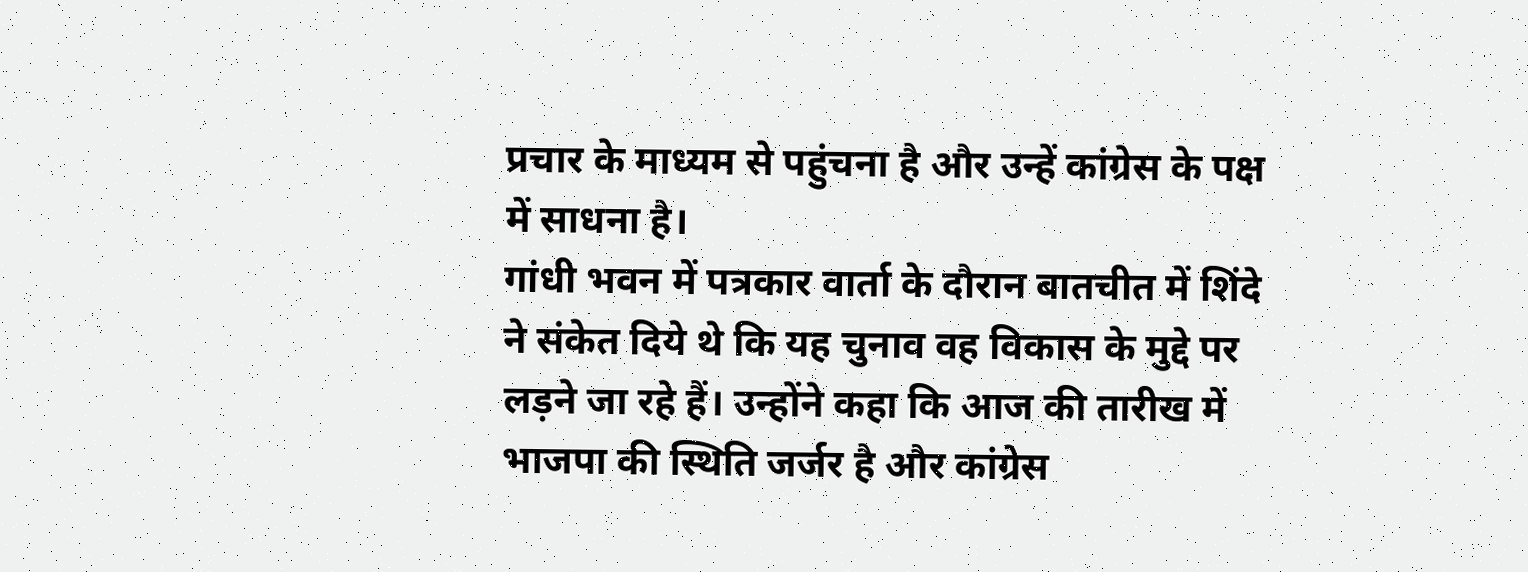प्रचार के माध्यम से पहुंचना है और उन्हें कांग्रेस के पक्ष में साधना है।
गांधी भवन में पत्रकार वार्ता के दौरान बातचीत में शिंदे ने संकेत दिये थे कि यह चुनाव वह विकास के मुद्दे पर लड़ने जा रहे हैं। उन्होंने कहा कि आज की तारीख में भाजपा की स्थिति जर्जर है और कांग्रेस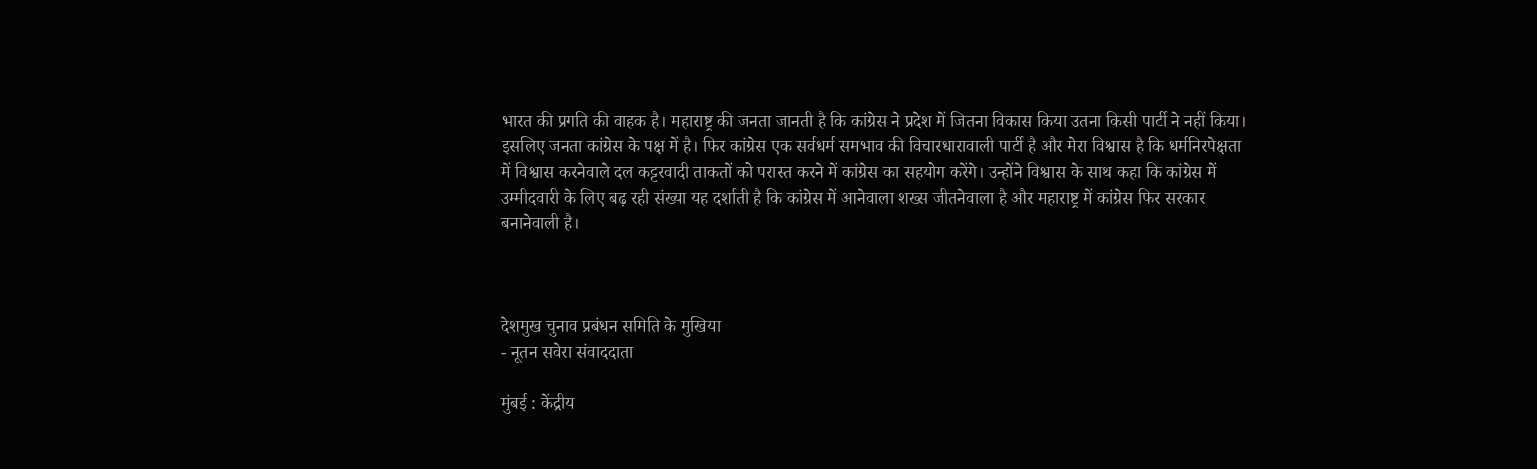भारत की प्रगति की वाहक है। महाराष्ट्र की जनता जानती है कि कांग्रेस ने प्रदेश में जितना विकास किया उतना किसी पार्टी ने नहीं किया। इसलिए जनता कांग्रेस के पक्ष में है। फिर कांग्रेस एक सर्वधर्म समभाव की विचारधारावाली पार्टी है और मेरा विश्वास है कि धर्मनिरपेक्षता में विश्वास करनेवाले दल कट्टरवादी ताकतों को परास्त करने में कांग्रेस का सहयोग करेंगे। उन्होंने विश्वास के साथ कहा कि कांग्रेस में उम्मीदवारी के लिए बढ़ रही संख्या यह दर्शाती है कि कांग्रेस में आनेवाला शख्स जीतनेवाला है और महाराष्ट्र में कांग्रेस फिर सरकार बनानेवाली है।



देशमुख चुनाव प्रबंधन समिति के मुखिया
- नूतन सवेरा संवाददाता

मुंबई : केंद्रीय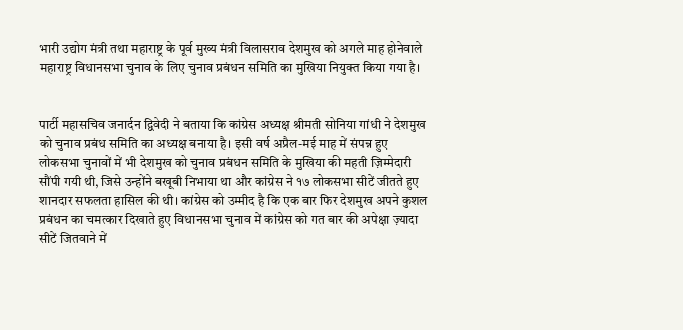भारी उद्योग मंत्री तथा महाराष्ट्र के पूर्व मुख्य मंत्री विलासराव देशमुख को अगले माह होनेवाले महाराष्ट्र विधानसभा चुनाव के लिए चुनाव प्रबंधन समिति का मुखिया नियुक्त किया गया है।


पार्टी महासचिव जनार्दन द्विवेदी ने बताया कि कांग्रेस अध्यक्ष श्रीमती सोनिया गांधी ने देशमुख को चुनाव प्रबंध समिति का अध्यक्ष बनाया है। इसी वर्ष अप्रैल-मई माह में संपन्न हुए लोकसभा चुनावों में भी देशमुख को चुनाव प्रबंधन समिति के मुखिया की महती ज़िम्मेदारी सौंपी गयी थी, जिसे उन्होंने बखूबी निभाया था और कांग्रेस ने १७ लोकसभा सीटें जीतते हुए शानदार सफलता हासिल की थी। कांग्रेस को उम्मीद है कि एक बार फिर देशमुख अपने कुशल प्रबंधन का चमत्कार दिखाते हुए विधानसभा चुनाव में कांग्रेस को गत बार की अपेक्षा ज़्यादा सीटें जितवाने में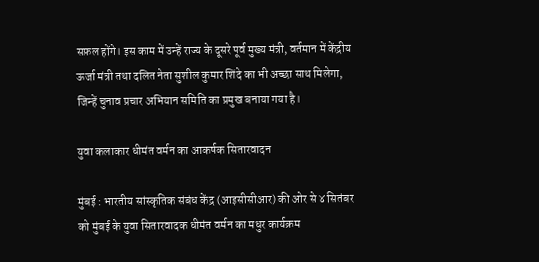सफ़ल होंगे। इस काम में उन्हें राज्य के दूसरे पूर्व मुख्य मंत्री, वर्तमान में केंद्रीय ऊर्जा मंत्री तथा दलित नेता सुशील कुमार शिंदे का भी अच्छा साथ मिलेगा, जिन्हें चुनाव प्रचार अभियान समिति का प्रमुख बनाया गया है।

युवा कलाकार धीमंत वर्मन का आकर्षक सितारवादन

मुंबई : भारतीय सांस्कृतिक संबंध केंद्र (आइसीसीआर) की ओर से ४ सितंबर को मुंबई के युवा सितारवादक धीमंत वर्मन का मधुर कार्यक्रम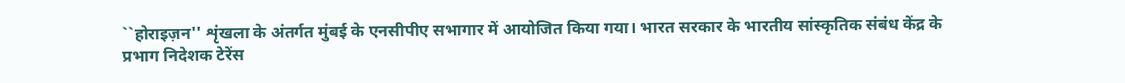``होराइज़न'' शृंखला के अंतर्गत मुंबई के एनसीपीए सभागार में आयोजित किया गया। भारत सरकार के भारतीय सांस्कृतिक संबंध केंद्र के प्रभाग निदेशक टेरेंस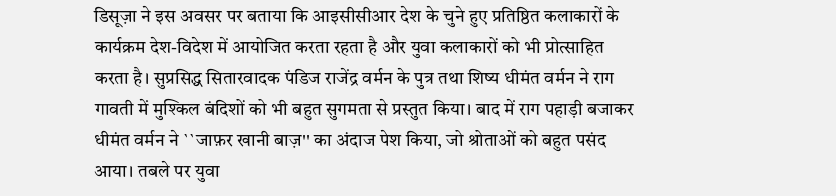डिसूज़ा ने इस अवसर पर बताया कि आइसीसीआर देश के चुने हुए प्रतिष्ठित कलाकारों के कार्यक्रम देश-विदेश में आयोजित करता रहता है और युवा कलाकारों को भी प्रोत्साहित करता है। सुप्रसिद्ध सितारवादक पंडिज राजेंद्र वर्मन के पुत्र तथा शिष्य धीमंत वर्मन ने राग गावती में मुश्किल बंदिशों को भी बहुत सुगमता से प्रस्तुत किया। बाद में राग पहाड़ी बजाकर धीमंत वर्मन ने ``जाफ़र खानी बाज़'' का अंदाज पेश किया, जो श्रोताओं को बहुत पसंद आया। तबले पर युवा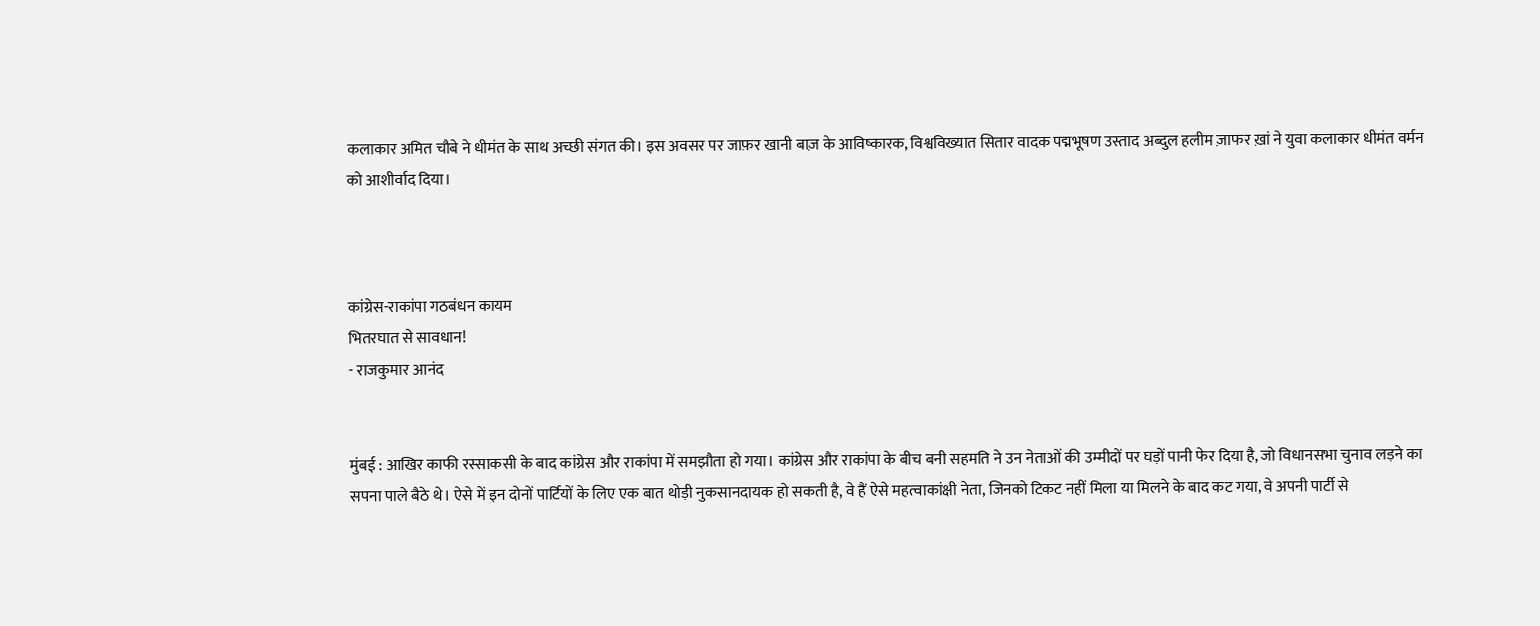कलाकार अमित चौबे ने धीमंत के साथ अच्छी संगत की। इस अवसर पर जाफ़र खानी बाज़ के आविष्कारक, विश्वविख्यात सितार वादक पद्मभूषण उस्ताद अब्दुल हलीम ज़ाफर ख़ां ने युवा कलाकार धीमंत वर्मन को आशीर्वाद दिया।



कांग्रेस-राकांपा गठबंधन कायम
भितरघात से सावधान!
- राजकुमार आनंद


मुंबई : आखिर काफी रस्साकसी के बाद कांग्रेस और राकांपा में समझौता हो गया। कांग्रेस और राकांपा के बीच बनी सहमति ने उन नेताओं की उम्मीदों पर घड़ों पानी फेर दिया है, जो विधानसभा चुनाव लड़ने का सपना पाले बैठे थे। ऐसे में इन दोनों पार्टियों के लिए एक बात थोड़ी नुकसानदायक हो सकती है, वे हैं ऐसे महत्वाकांक्षी नेता, जिनको टिकट नहीं मिला या मिलने के बाद कट गया, वे अपनी पार्टी से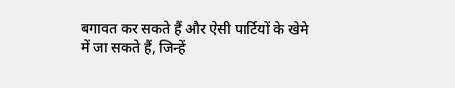बगावत कर सकते हैं और ऐसी पार्टियों के खेमे में जा सकते हैं, जिन्हें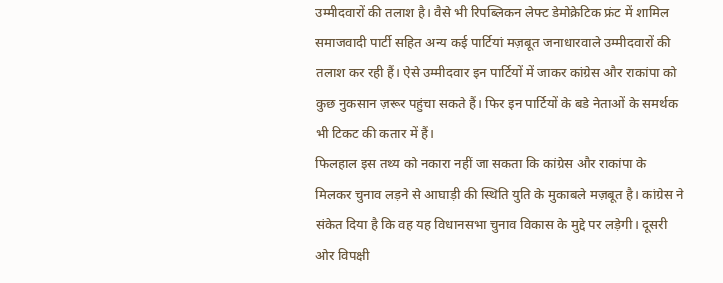उम्मीदवारों की तलाश है। वैसे भी रिपब्लिकन लेफ्ट डेमोक्रेटिक फ्रंट में शामिल समाजवादी पार्टी सहित अन्य कई पार्टियां मज़बूत जनाधारवाले उम्मीदवारों की तलाश कर रही हैं। ऐसे उम्मीदवार इन पार्टियों में जाकर कांग्रेस और राकांपा को कुछ नुकसान ज़रूर पहुंचा सकते हैं। फिर इन पार्टियों के बडे नेताओं के समर्थक भी टिकट की कतार में हैं।
फिलहाल इस तथ्य को नकारा नहीं जा सकता कि कांग्रेस और राकांपा के मिलकर चुनाव लड़ने से आघाड़ी की स्थिति युति के मुकाबले मज़बूत है। कांग्रेस ने संकेत दिया है कि वह यह विधानसभा चुनाव विकास के मुद्दे पर लड़ेगी। दूसरी ओर विपक्षी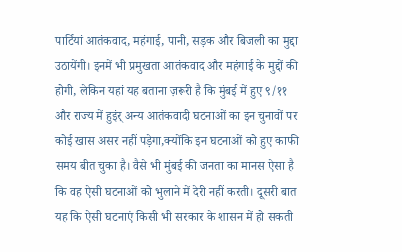पार्टियां आतंकवाद, महंगाई, पानी, सड़क और बिजली का मुद्दा उठायेंगी। इनमें भी प्रमुखता आतंकवाद और महंगाई के मुद्दों की होगी, लेकिन यहां यह बताना ज़रूरी है कि मुंबई में हुए ९/११ और राज्य में हुइंर् अन्य आतंकवादी घटनाओं का इन चुनावों पर कोई खास असर नहीं पड़ेगा,क्योंकि इन घटनाओं को हुए काफी समय बीत चुका है। वैसे भी मुंबई की जनता का मानस ऐसा है कि वह ऐसी घटनाओं को भुलाने में देरी नहीं करती। दूसरी बात यह कि ऐसी घटनाएं किसी भी सरकार के शासन में हो सकती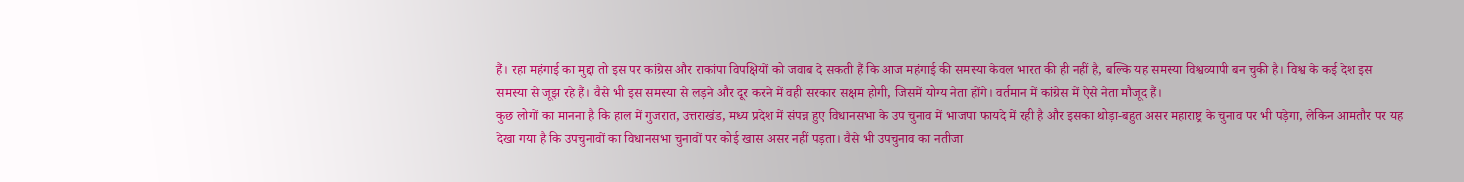हैं। रहा महंगाई का मुद्दा तो इस पर कांग्रेस और राकांपा विपक्षियों को जवाब दे सकती हैं कि आज महंगाई की समस्या केवल भारत की ही नहीं है, बल्कि यह समस्या विश्वव्यापी बन चुकी है। विश्व के कई देश इस समस्या से जूझ रहे हैं। वैसे भी इस समस्या से लड़ने और दूर करने में वही सरकार सक्षम होगी, जिसमें योग्य नेता होंगे। वर्तमान में कांग्रेस में ऐसे नेता मौजूद हैं।
कुछ लोगों का मानना है कि हाल में गुजरात, उत्तराखंड, मध्य प्रदेश में संपन्न हुए विधानसभा के उप चुनाव में भाजपा फायदे में रही है और इसका थोड़ा-बहुत असर महाराष्ट्र के चुनाव पर भी पड़ेगा, लेकिन आमतौर पर यह देखा गया है कि उपचुनावों का विधानसभा चुनावों पर कोई खास असर नहीं पड़ता। वैसे भी उपचुनाव का नतीजा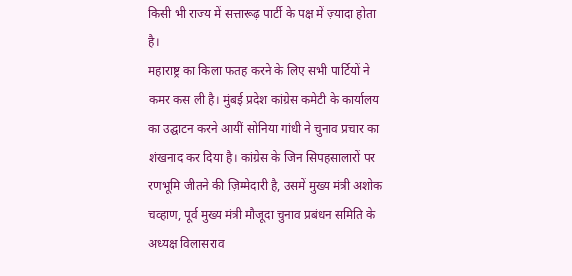किसी भी राज्य में सत्तारूढ़ पार्टी के पक्ष में ज़्यादा होता है।
महाराष्ट्र का किला फतह करने के लिए सभी पार्टियों ने कमर कस ली है। मुंबई प्रदेश कांग्रेस कमेटी के कार्यालय का उद्घाटन करने आयीं सोनिया गांधी ने चुनाव प्रचार का शंखनाद कर दिया है। कांग्रेस के जिन सिपहसालारों पर रणभूमि जीतने की ज़िम्मेदारी है, उसमें मुख्य मंत्री अशोक चव्हाण, पूर्व मुख्य मंत्री मौजूदा चुनाव प्रबंधन समिति के अध्यक्ष विलासराव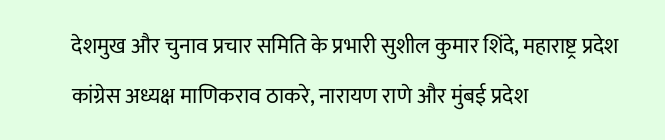देशमुख और चुनाव प्रचार समिति के प्रभारी सुशील कुमार शिंदे, महाराष्ट्र प्रदेश कांग्रेस अध्यक्ष माणिकराव ठाकरे, नारायण राणे और मुंबई प्रदेश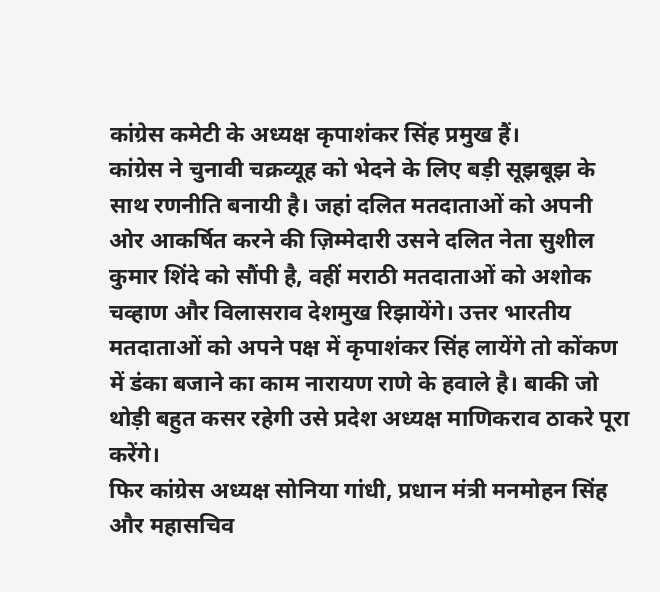कांग्रेस कमेटी के अध्यक्ष कृपाशंकर सिंह प्रमुख हैं।
कांग्रेस ने चुनावी चक्रव्यूह को भेदने के लिए बड़ी सूझबूझ के साथ रणनीति बनायी है। जहां दलित मतदाताओं को अपनी ओर आकर्षित करने की ज़िम्मेदारी उसने दलित नेता सुशील कुमार शिंदे को सौंपी है, वहीं मराठी मतदाताओं को अशोक चव्हाण और विलासराव देशमुख रिझायेंगे। उत्तर भारतीय मतदाताओं को अपने पक्ष में कृपाशंकर सिंह लायेंगे तो कोंकण में डंका बजाने का काम नारायण राणे के हवाले है। बाकी जो थोड़ी बहुत कसर रहेगी उसे प्रदेश अध्यक्ष माणिकराव ठाकरे पूरा करेंगे।
फिर कांग्रेस अध्यक्ष सोनिया गांधी, प्रधान मंत्री मनमोहन सिंह और महासचिव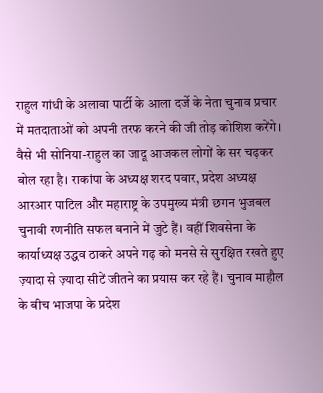राहुल गांधी के अलावा पार्टी के आला दर्जे के नेता चुनाव प्रचार में मतदाताओं को अपनी तरफ करने की जी तोड़ कोशिश करेंगे। वैसे भी सोनिया-राहुल का जादू आजकल लोगों के सर चढ़कर बोल रहा है। राकांपा के अध्यक्ष शरद पवार, प्रदेश अध्यक्ष आरआर पाटिल और महाराष्ट्र के उपमुख्य मंत्री छगन भुजबल चुनावी रणनीति सफल बनाने में जुटे हैं। वहीं शिवसेना के कार्याध्यक्ष उद्धव ठाकरे अपने गढ़ को मनसे से सुरक्षित रखते हुए ज़्यादा से ज़्यादा सीटें जीतने का प्रयास कर रहे हैं। चुनाव माहौल के बीच भाजपा के प्रदेश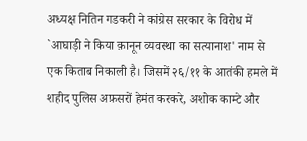अध्यक्ष नितिन गडकरी ने कांग्रेस सरकार के विरोध में `आघाड़ी ने किया क़ानून व्यवस्था का सत्यानाश' नाम से एक किताब निकाली है। जिसमें २६/११ के आतंकी हमले में शहीद पुलिस अफ़सरों हेमंत करकरे, अशोक काम्टे और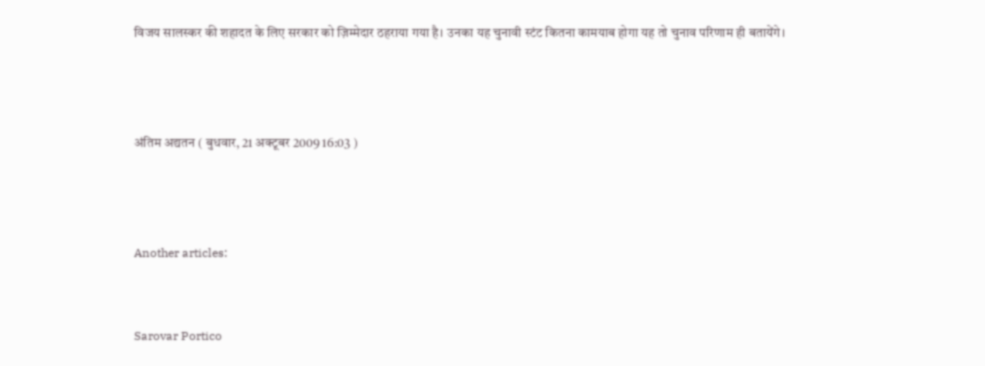विजय सालस्कर की शहादत के लिए सरकार को ज़िम्मेदार ठहराया गया है। उनका यह चुनावी स्टंट कितना कामयाब होगा यह तो चुनाव परिणाम ही बतायेंगे।



अंतिम अद्यतन ( बुधवार, 21 अक्टूबर 2009 16:03 )



Another articles:


Sarovar Portico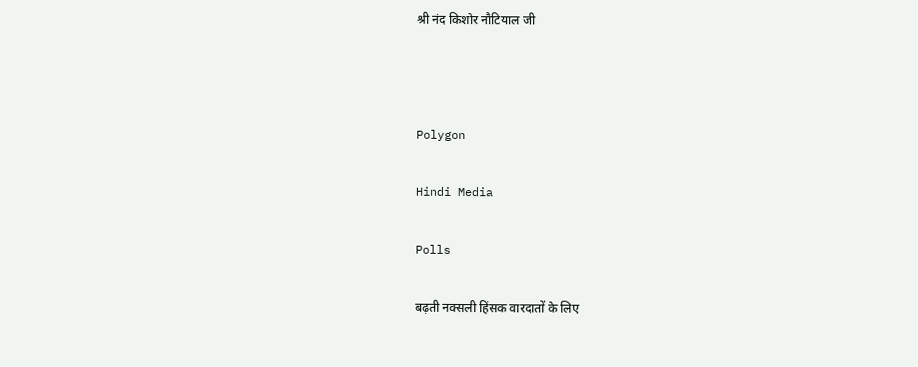श्री नंद किशोर नौटियाल जी



Polygon

Hindi Media

Polls

बढ़ती नक्सली हिंसक वारदातों के लिए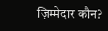ज़िम्मेदार कौन?